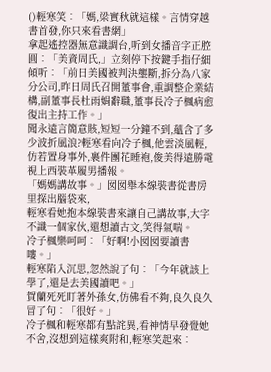()輕寒笑︰「媽,梁實秋就這樣。言情穿越書首發,你只來看書網」
拿起遙控器無意識調台,听到女播音字正腔圓︰「美資周氏,」立刻停下按鍵手指仔細傾听︰「前日美國被判決壟斷,拆分為八家分公司,昨日周氏召開董事會,重調整企業結構,副董事長杜雨娟辭職,董事長冷子楓病愈復出主持工作。」
聞永遠言簡意賅,短短一分鐘不到,蘊含了多少波折風浪?輕寒看向冷子楓,他雲淡風輕,仿若置身事外,裹件團花睡袍,俊美得遠勝電視上西裝革履男播報。
「媽媽講故事。」囡囡舉本線裝書從書房里探出腦袋來,
輕寒看她抱本線裝書來讓自己講故事,大字不識一個家伙,還想讀古文,笑得氣喘。
冷子楓樂呵呵︰「好啊!小囡囡要讀書嘍。」
輕寒陷入沉思,忽然說了句︰「今年就該上學了,還是去美國讀吧。」
賀蘭死死盯著外孫女,仿佛看不夠,良久良久冒了句︰「很好。」
冷子楓和輕寒都有點詫異,看神情早發覺她不舍,沒想到這樣爽附和,輕寒笑起來︰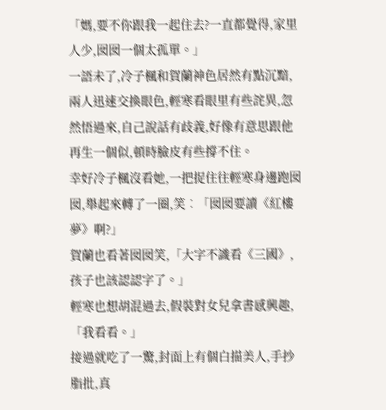「媽,要不你跟我一起住去?一直都覺得,家里人少,囡囡一個太孤單。」
一語未了,冷子楓和賀蘭神色居然有點沉黯,兩人迅速交換眼色,輕寒看眼里有些詫異,忽然悟過來,自己說話有歧義,好像有意思跟他再生一個似,頓時臉皮有些撐不住。
幸好冷子楓沒看她,一把捉住往輕寒身邊跑囡囡,舉起來轉了一圈,笑︰「囡囡要讀《紅樓夢》啊?」
賀蘭也看著囡囡笑,「大字不識看《三國》,孩子也該認認字了。」
輕寒也想胡混過去,假裝對女兒拿書感興趣,「我看看。」
接過就吃了一驚,封面上有個白描美人,手抄脂批,真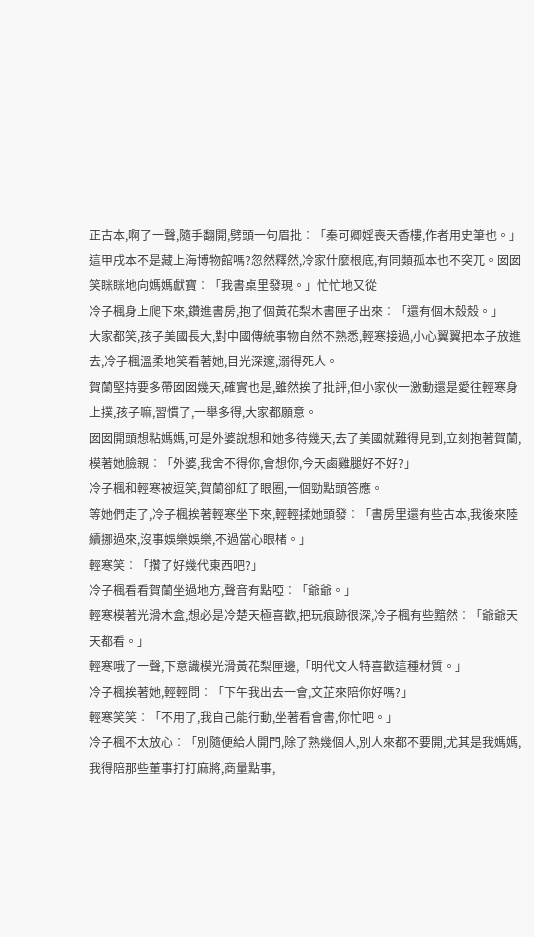正古本,啊了一聲,隨手翻開,劈頭一句眉批︰「秦可卿婬喪天香樓,作者用史筆也。」
這甲戌本不是藏上海博物館嗎?忽然釋然,冷家什麼根底,有同類孤本也不突兀。囡囡笑眯眯地向媽媽獻寶︰「我書桌里發現。」忙忙地又從
冷子楓身上爬下來,鑽進書房,抱了個黃花梨木書匣子出來︰「還有個木殼殼。」
大家都笑,孩子美國長大,對中國傳統事物自然不熟悉,輕寒接過,小心翼翼把本子放進去,冷子楓溫柔地笑看著她,目光深邃,溺得死人。
賀蘭堅持要多帶囡囡幾天,確實也是,雖然挨了批評,但小家伙一激動還是愛往輕寒身上撲,孩子嘛,習慣了,一舉多得,大家都願意。
囡囡開頭想粘媽媽,可是外婆說想和她多待幾天,去了美國就難得見到,立刻抱著賀蘭,模著她臉親︰「外婆,我舍不得你,會想你,今天鹵雞腿好不好?」
冷子楓和輕寒被逗笑,賀蘭卻紅了眼圈,一個勁點頭答應。
等她們走了,冷子楓挨著輕寒坐下來,輕輕揉她頭發︰「書房里還有些古本,我後來陸續挪過來,沒事娛樂娛樂,不過當心眼楮。」
輕寒笑︰「攢了好幾代東西吧?」
冷子楓看看賀蘭坐過地方,聲音有點啞︰「爺爺。」
輕寒模著光滑木盒,想必是冷楚天極喜歡,把玩痕跡很深,冷子楓有些黯然︰「爺爺天天都看。」
輕寒哦了一聲,下意識模光滑黃花梨匣邊,「明代文人特喜歡這種材質。」
冷子楓挨著她,輕輕問︰「下午我出去一會,文芷來陪你好嗎?」
輕寒笑笑︰「不用了,我自己能行動,坐著看會書,你忙吧。」
冷子楓不太放心︰「別隨便給人開門,除了熟幾個人,別人來都不要開,尤其是我媽媽,我得陪那些董事打打麻將,商量點事,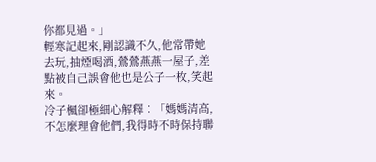你都見過。」
輕寒記起來,剛認識不久,他常帶她去玩,抽煙喝酒,鶯鶯燕燕一屋子,差點被自己誤會他也是公子一枚,笑起來。
冷子楓卻極細心解釋︰「媽媽清高,不怎麼理會他們,我得時不時保持聯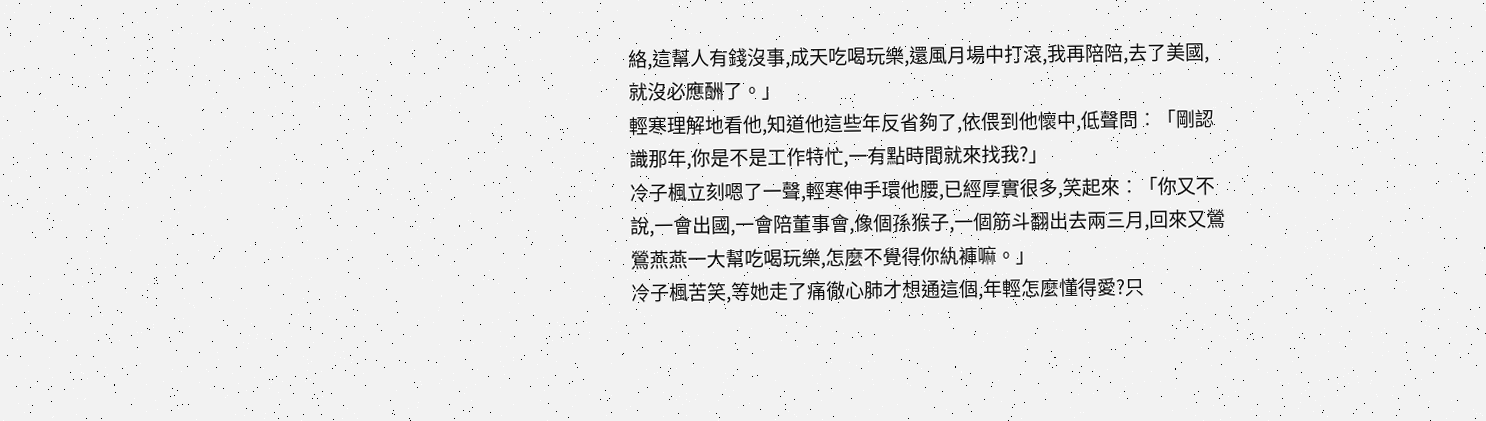絡,這幫人有錢沒事,成天吃喝玩樂,還風月場中打滾,我再陪陪,去了美國,就沒必應酬了。」
輕寒理解地看他,知道他這些年反省夠了,依偎到他懷中,低聲問︰「剛認識那年,你是不是工作特忙,一有點時間就來找我?」
冷子楓立刻嗯了一聲,輕寒伸手環他腰,已經厚實很多,笑起來︰「你又不說,一會出國,一會陪董事會,像個孫猴子,一個筋斗翻出去兩三月,回來又鶯鶯燕燕一大幫吃喝玩樂,怎麼不覺得你紈褲嘛。」
冷子楓苦笑,等她走了痛徹心肺才想通這個,年輕怎麼懂得愛?只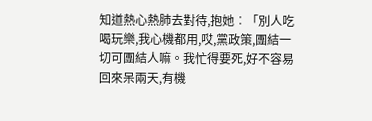知道熱心熱肺去對待,抱她︰「別人吃喝玩樂,我心機都用,哎,黨政策,團結一切可團結人嘛。我忙得要死,好不容易回來呆兩天,有機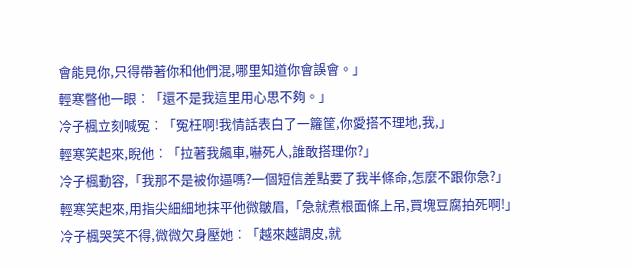會能見你,只得帶著你和他們混,哪里知道你會誤會。」
輕寒瞥他一眼︰「還不是我這里用心思不夠。」
冷子楓立刻喊冤︰「冤枉啊!我情話表白了一籮筐,你愛搭不理地,我,」
輕寒笑起來,睨他︰「拉著我飆車,嚇死人,誰敢搭理你?」
冷子楓動容,「我那不是被你逼嗎?一個短信差點要了我半條命,怎麼不跟你急?」
輕寒笑起來,用指尖細細地抹平他微皺眉,「急就煮根面條上吊,買塊豆腐拍死啊!」
冷子楓哭笑不得,微微欠身壓她︰「越來越調皮,就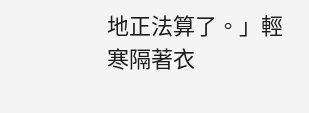地正法算了。」輕寒隔著衣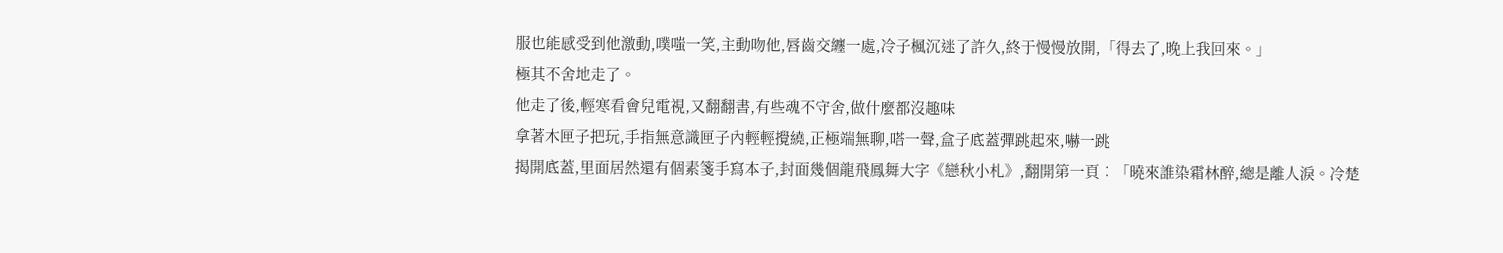服也能感受到他激動,噗嗤一笑,主動吻他,唇齒交纏一處,冷子楓沉迷了許久,終于慢慢放開,「得去了,晚上我回來。」
極其不舍地走了。
他走了後,輕寒看會兒電視,又翻翻書,有些魂不守舍,做什麼都沒趣味
拿著木匣子把玩,手指無意識匣子內輕輕攪繞,正極端無聊,嗒一聲,盒子底蓋彈跳起來,嚇一跳
揭開底蓋,里面居然還有個素箋手寫本子,封面幾個龍飛鳳舞大字《戀秋小札》,翻開第一頁︰「曉來誰染霜林醉,總是離人淚。冷楚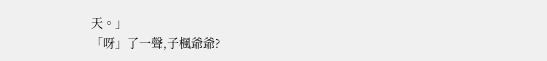天。」
「呀」了一聲,子楓爺爺?